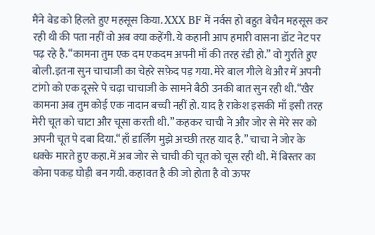मैंने बेड को हिलते हुए महसूस किया. XXX BF में नर्वस हो बहुत बेचैन महसूस कर रही थी की पता नहीं वो अब क्या कहेंगी. ये कहानी आप हमारी वासना डॉट नेट पर पढ़ रहे है.“कामना तुम एक दम एकदम अपनी माँ की तरह रंडी हो.” वो गुर्राते हुए बोली.इतना सुन चाचाजी का चेहरे सफ़ेद पड़ गया. मेरे बाल गीले थे और में अपनी टांगो को एक दूसरे पे चढ़ा चाचाजी के सामने बैठी उनकी बात सुन रही थी.“खैर कामना अब तुम कोई एक नादान बच्ची नहीं हो. याद है राकेश इसकी माँ इसी तरह मेरी चूत को चाटा और चूसा करती थी.” कहकर चाची ने और जोर से मेरे सर को अपनी चूत पे दबा दिया.“हाँ डार्लिंग मुझे अच्छी तरह याद है.” चाचा ने जोर के धक्के मारते हुए कहा.में अब जोर से चाची की चूत को चूस रही थी. में बिस्तर का कोना पकड़ घोड़ी बन गयी. कहावत है की जो होता है वो ऊपर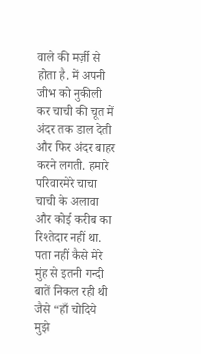वाले की मर्ज़ी से होता है. में अपनी जीभ को नुकीली कर चाची की चूत में अंदर तक डाल देती और फिर अंदर बाहर करने लगती. हमारे परिवारमेरे चाचा चाची के अलावा और कोई करीब का रिश्तेदार नहीं था. पता नहीं कैसे मेरे मुंह से इतनी गन्दी बातें निकल रही थी जैसे “हाँ चोदिये मुझे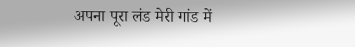अपना पूरा लंड मेरी गांड में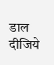डाल दीजिये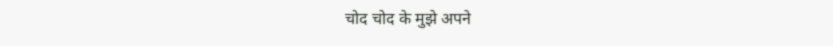चोद चोद के मुझे अपने